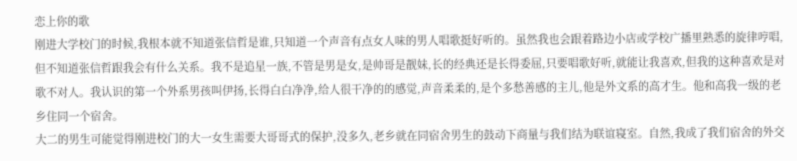恋上你的歌
刚进大学校门的时候,我根本就不知道张信哲是谁,只知道一个声音有点女人味的男人唱歌挺好听的。虽然我也会跟着路边小店或学校广播里熟悉的旋律哼唱,但不知道张信哲跟我会有什么关系。我不是追星一族,不管是男是女,是帅哥是靓妹,长的经典还是长得委屈,只要唱歌好听,就能让我喜欢,但我的这种喜欢是对歌不对人。我认识的第一个外系男孩叫伊扬,长得白白净净,给人很干净的的感觉,声音柔柔的,是个多愁善感的主儿,他是外文系的高才生。他和高我一级的老乡住同一个宿舍。
大二的男生可能觉得刚进校门的大一女生需要大哥哥式的保护,没多久,老乡就在同宿舍男生的鼓动下商量与我们结为联谊寝室。自然,我成了我们宿舍的外交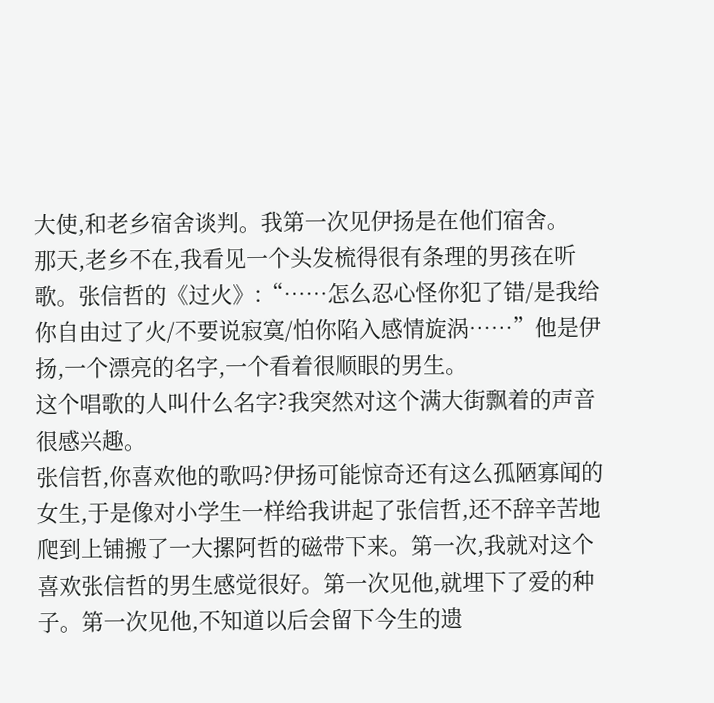大使,和老乡宿舍谈判。我第一次见伊扬是在他们宿舍。
那天,老乡不在,我看见一个头发梳得很有条理的男孩在听歌。张信哲的《过火》:“……怎么忍心怪你犯了错/是我给你自由过了火/不要说寂寞/怕你陷入感情旋涡……”他是伊扬,一个漂亮的名字,一个看着很顺眼的男生。
这个唱歌的人叫什么名字?我突然对这个满大街飘着的声音很感兴趣。
张信哲,你喜欢他的歌吗?伊扬可能惊奇还有这么孤陋寡闻的女生,于是像对小学生一样给我讲起了张信哲,还不辞辛苦地爬到上铺搬了一大摞阿哲的磁带下来。第一次,我就对这个喜欢张信哲的男生感觉很好。第一次见他,就埋下了爱的种子。第一次见他,不知道以后会留下今生的遗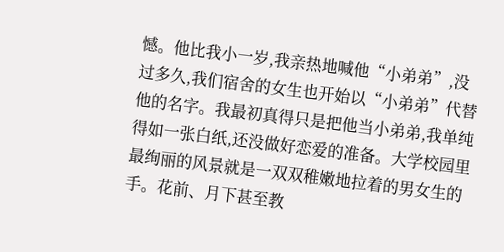憾。他比我小一岁,我亲热地喊他“小弟弟”,没过多久,我们宿舍的女生也开始以“小弟弟”代替他的名字。我最初真得只是把他当小弟弟,我单纯得如一张白纸,还没做好恋爱的准备。大学校园里最绚丽的风景就是一双双稚嫩地拉着的男女生的手。花前、月下甚至教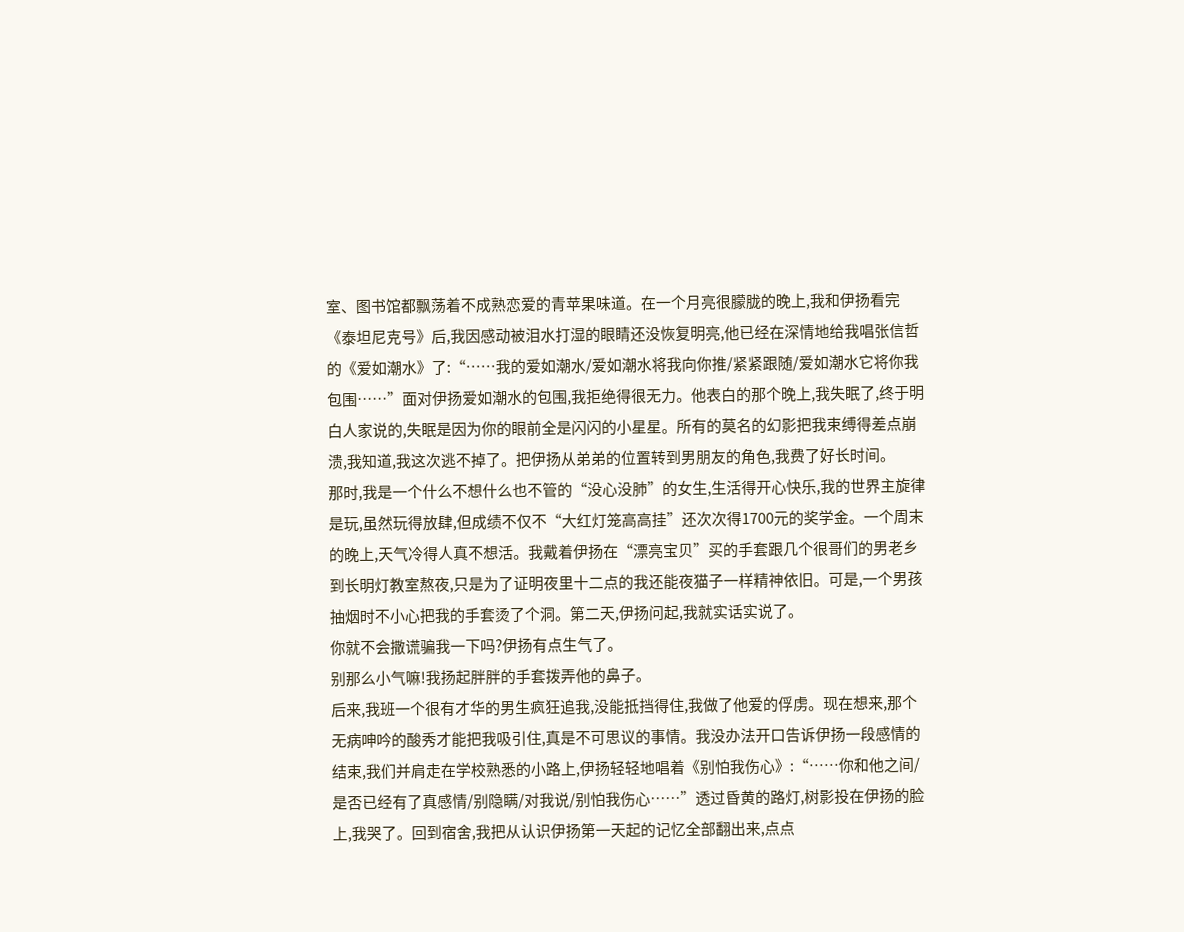室、图书馆都飘荡着不成熟恋爱的青苹果味道。在一个月亮很朦胧的晚上,我和伊扬看完《泰坦尼克号》后,我因感动被泪水打湿的眼睛还没恢复明亮,他已经在深情地给我唱张信哲的《爱如潮水》了:“……我的爱如潮水/爱如潮水将我向你推/紧紧跟随/爱如潮水它将你我包围……”面对伊扬爱如潮水的包围,我拒绝得很无力。他表白的那个晚上,我失眠了,终于明白人家说的,失眠是因为你的眼前全是闪闪的小星星。所有的莫名的幻影把我束缚得差点崩溃,我知道,我这次逃不掉了。把伊扬从弟弟的位置转到男朋友的角色,我费了好长时间。
那时,我是一个什么不想什么也不管的“没心没肺”的女生,生活得开心快乐,我的世界主旋律是玩,虽然玩得放肆,但成绩不仅不“大红灯笼高高挂”还次次得1700元的奖学金。一个周末的晚上,天气冷得人真不想活。我戴着伊扬在“漂亮宝贝”买的手套跟几个很哥们的男老乡到长明灯教室熬夜,只是为了证明夜里十二点的我还能夜猫子一样精神依旧。可是,一个男孩抽烟时不小心把我的手套烫了个洞。第二天,伊扬问起,我就实话实说了。
你就不会撒谎骗我一下吗?伊扬有点生气了。
别那么小气嘛!我扬起胖胖的手套拨弄他的鼻子。
后来,我班一个很有才华的男生疯狂追我,没能抵挡得住,我做了他爱的俘虏。现在想来,那个无病呻吟的酸秀才能把我吸引住,真是不可思议的事情。我没办法开口告诉伊扬一段感情的结束,我们并肩走在学校熟悉的小路上,伊扬轻轻地唱着《别怕我伤心》:“……你和他之间/是否已经有了真感情/别隐瞒/对我说/别怕我伤心……”透过昏黄的路灯,树影投在伊扬的脸上,我哭了。回到宿舍,我把从认识伊扬第一天起的记忆全部翻出来,点点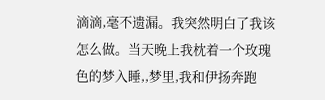滴滴,毫不遗漏。我突然明白了我该怎么做。当天晚上我枕着一个玫瑰色的梦入睡,,梦里,我和伊扬奔跑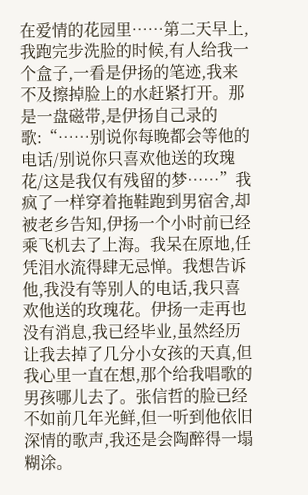在爱情的花园里……第二天早上,我跑完步洗脸的时候,有人给我一个盒子,一看是伊扬的笔迹,我来不及擦掉脸上的水赶紧打开。那是一盘磁带,是伊扬自己录的歌:“……别说你每晚都会等他的电话/别说你只喜欢他送的玫瑰花/这是我仅有残留的梦……”我疯了一样穿着拖鞋跑到男宿舍,却被老乡告知,伊扬一个小时前已经乘飞机去了上海。我呆在原地,任凭泪水流得肆无忌惮。我想告诉他,我没有等别人的电话,我只喜欢他送的玫瑰花。伊扬一走再也没有消息,我已经毕业,虽然经历让我去掉了几分小女孩的天真,但我心里一直在想,那个给我唱歌的男孩哪儿去了。张信哲的脸已经不如前几年光鲜,但一听到他依旧深情的歌声,我还是会陶醉得一塌糊涂。